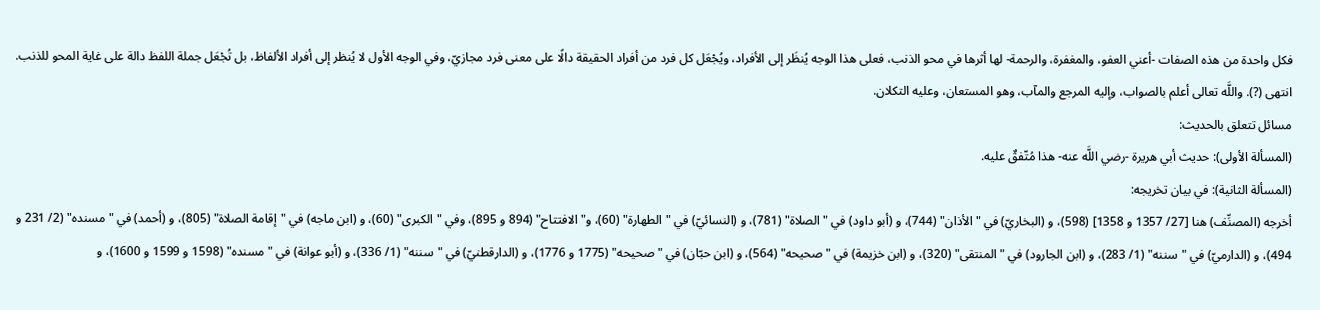فكل واحدة من هذه الصفات -أعني العفو، والمغفرة، والرحمة- لها أثرها في محو الذنب، فعلى هذا الوجه يُنظَر إلى الأفراد، ويُجْعَل كل فرد من أفراد الحقيقة دالًا على معنى فرد مجازيّ، وفي الوجه الأول لا يُنظر إلى أفراد الألفاظ، بل تُجْعَل جملة اللفظ دالة على غاية المحو للذنب. انتهى (?). واللَّه تعالى أعلم بالصواب، وإليه المرجع والمآب، وهو المستعان، وعليه التكلان.
مسائل تتعلق بالحديث:
(المسألة الأولى): حديث أبي هريرة -رضي اللَّه عنه- هذا مُتّفقٌ عليه.
(المسألة الثانية): في بيان تخريجه:
أخرجه (المصنِّف) هنا [27/ 1357 و 1358] (598)، و (البخاريّ) في "الأذان" (744)، و (أبو داود) في "الصلاة" (781)، و (النسائيّ) في "الطهارة" (60)، و"الافتتاح" (894 و 895)، وفي "الكبرى" (60)، و (ابن ماجه) في "إقامة الصلاة" (805)، و (أحمد) في "مسنده" (2/ 231 و 494)، و (الدارميّ) في "سننه" (1/ 283)، و (ابن الجارود) في "المنتقى" (320)، و (ابن خزيمة) في "صحيحه" (564)، و (ابن حبّان) في "صحيحه" (1775 و 1776)، و (الدارقطنيّ) في "سننه" (1/ 336)، و (أبو عوانة) في "مسنده" (1598 و 1599 و 1600)، و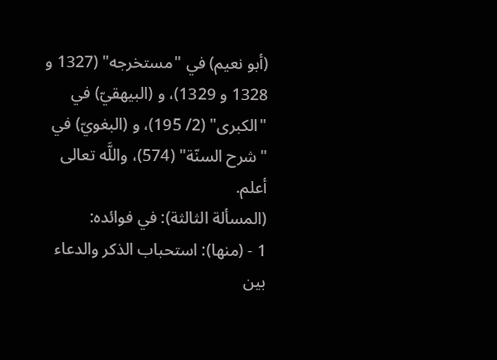(أبو نعيم) في "مستخرجه" (1327 و 1328 و 1329)، و (البيهقيّ) في "الكبرى" (2/ 195)، و (البغويّ) في "شرح السنّة" (574)، واللَّه تعالى أعلم.
(المسألة الثالثة): في فوائده:
1 - (منها): استحباب الذكر والدعاء بين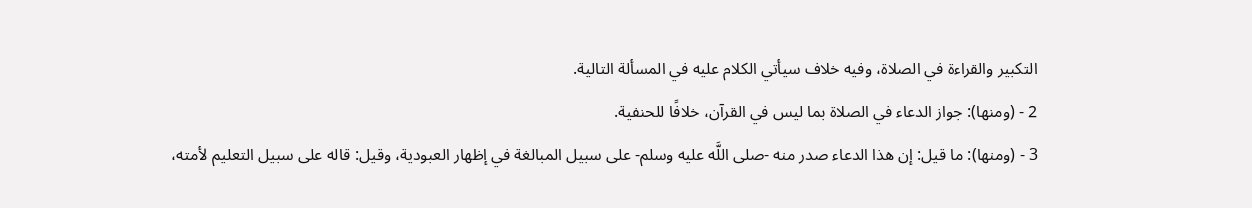التكبير والقراءة في الصلاة، وفيه خلاف سيأتي الكلام عليه في المسألة التالية.
2 - (ومنها): جواز الدعاء في الصلاة بما ليس في القرآن، خلافًا للحنفية.
3 - (ومنها): ما قيل: إن هذا الدعاء صدر منه -صلى اللَّه عليه وسلم- على سبيل المبالغة في إظهار العبودية، وقيل: قاله على سبيل التعليم لأمته،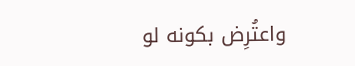واعتُرِض بكونه لو